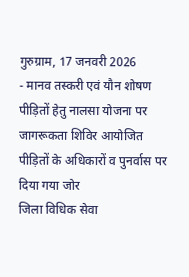गुरुग्राम, 17 जनवरी 2026
- मानव तस्करी एवं यौन शोषण पीड़ितों हेतु नालसा योजना पर जागरूकता शिविर आयोजित
पीड़ितों के अधिकारों व पुनर्वास पर दिया गया जोर
जिला विधिक सेवा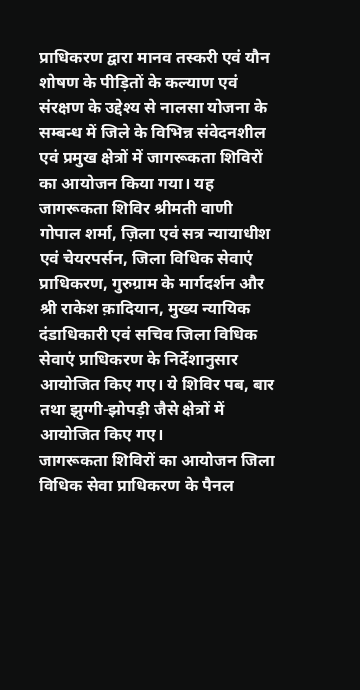प्राधिकरण द्वारा मानव तस्करी एवं यौन शोषण के पीड़ितों के कल्याण एवं संरक्षण के उद्देश्य से नालसा योजना के सम्बन्ध में जिले के विभिन्न संवेदनशील एवं प्रमुख क्षेत्रों में जागरूकता शिविरों का आयोजन किया गया। यह जागरूकता शिविर श्रीमती वाणी गोपाल शर्मा, ज़िला एवं सत्र न्यायाधीश एवं चेयरपर्सन, जिला विधिक सेवाएं प्राधिकरण, गुरुग्राम के मार्गदर्शन और श्री राकेश क़ादियान, मुख्य न्यायिक दंडाधिकारी एवं सचिव जिला विधिक सेवाएं प्राधिकरण के निर्देशानुसार आयोजित किए गए। ये शिविर पब, बार तथा झुग्गी-झोपड़ी जैसे क्षेत्रों में आयोजित किए गए।
जागरूकता शिविरों का आयोजन जिला विधिक सेवा प्राधिकरण के पैनल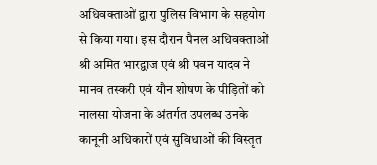अधिवक्ताओं द्वारा पुलिस विभाग के सहयोग से किया गया। इस दौरान पैनल अधिवक्ताओं श्री अमित भारद्वाज एवं श्री पवन यादव ने मानव तस्करी एवं यौन शोषण के पीड़ितों को नालसा योजना के अंतर्गत उपलब्ध उनके कानूनी अधिकारों एवं सुविधाओं की विस्तृत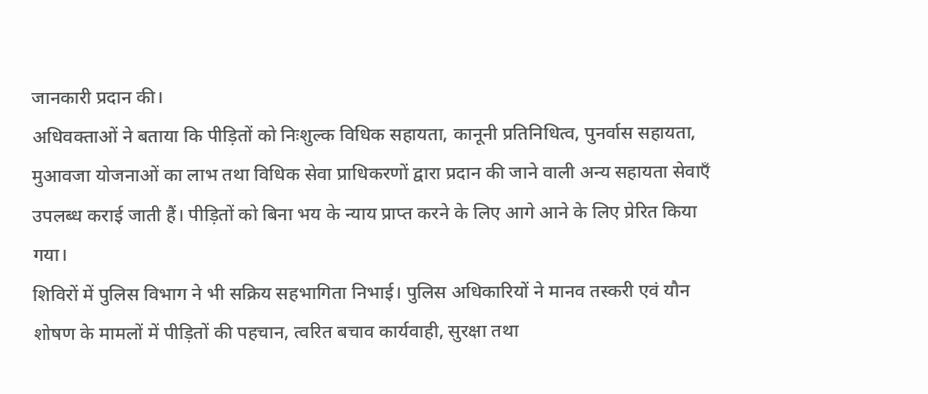जानकारी प्रदान की।
अधिवक्ताओं ने बताया कि पीड़ितों को निःशुल्क विधिक सहायता, कानूनी प्रतिनिधित्व, पुनर्वास सहायता, मुआवजा योजनाओं का लाभ तथा विधिक सेवा प्राधिकरणों द्वारा प्रदान की जाने वाली अन्य सहायता सेवाएँ उपलब्ध कराई जाती हैं। पीड़ितों को बिना भय के न्याय प्राप्त करने के लिए आगे आने के लिए प्रेरित किया गया।
शिविरों में पुलिस विभाग ने भी सक्रिय सहभागिता निभाई। पुलिस अधिकारियों ने मानव तस्करी एवं यौन शोषण के मामलों में पीड़ितों की पहचान, त्वरित बचाव कार्यवाही, सुरक्षा तथा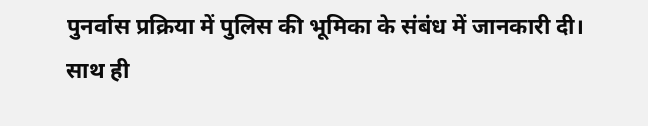पुनर्वास प्रक्रिया में पुलिस की भूमिका के संबंध में जानकारी दी। साथ ही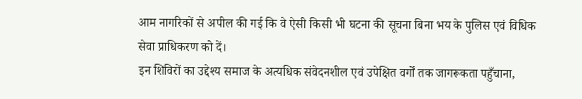आम नागरिकों से अपील की गई कि वे ऐसी किसी भी घटना की सूचना बिना भय के पुलिस एवं विधिक सेवा प्राधिकरण को दें।
इन शिविरों का उद्देश्य समाज के अत्यधिक संवेदनशील एवं उपेक्षित वर्गों तक जागरूकता पहुँचाना,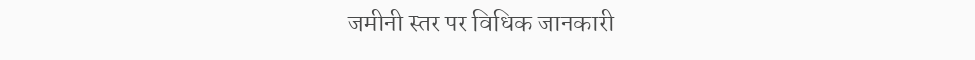जमीनी स्तर पर विधिक जानकारी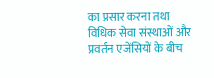का प्रसार करना तथा विधिक सेवा संस्थाओं और प्रवर्तन एजेंसियों के बीच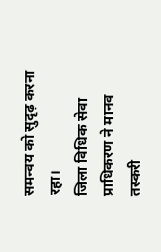समन्वय को सुदृढ़ करना रहा।
जिला विधिक सेवा प्राधिकरण ने मानव तस्करी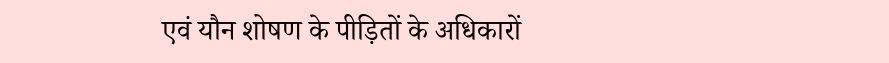एवं यौन शोषण के पीड़ितों के अधिकारों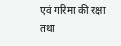एवं गरिमा की रक्षा तथा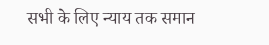सभी के लिए न्याय तक समान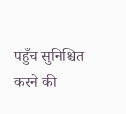पहुँच सुनिश्चित करने की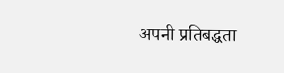अपनी प्रतिबद्धता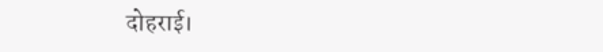दोहराई।